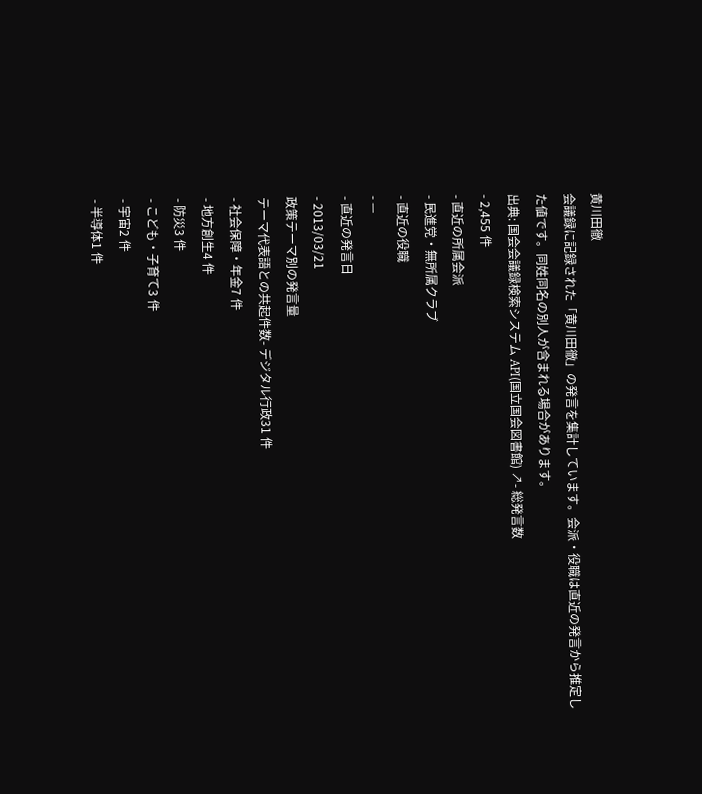黄川田徹
会議録に記録された「黄川田徹」の発言を集計しています。会派・役職は直近の発言から推定した値です。同姓同名の別人が含まれる場合があります。
出典: 国会会議録検索システム API(国立国会図書館) ↗- 総発言数
- 2,455 件
- 直近の所属会派
- 民進党・無所属クラブ
- 直近の役職
- —
- 直近の発言日
- 2013/03/21
政策テーマ別の発言量
テーマ代表語との共起件数- デジタル行政31 件
- 社会保障・年金7 件
- 地方創生4 件
- 防災3 件
- こども・子育て3 件
- 宇宙2 件
- 半導体1 件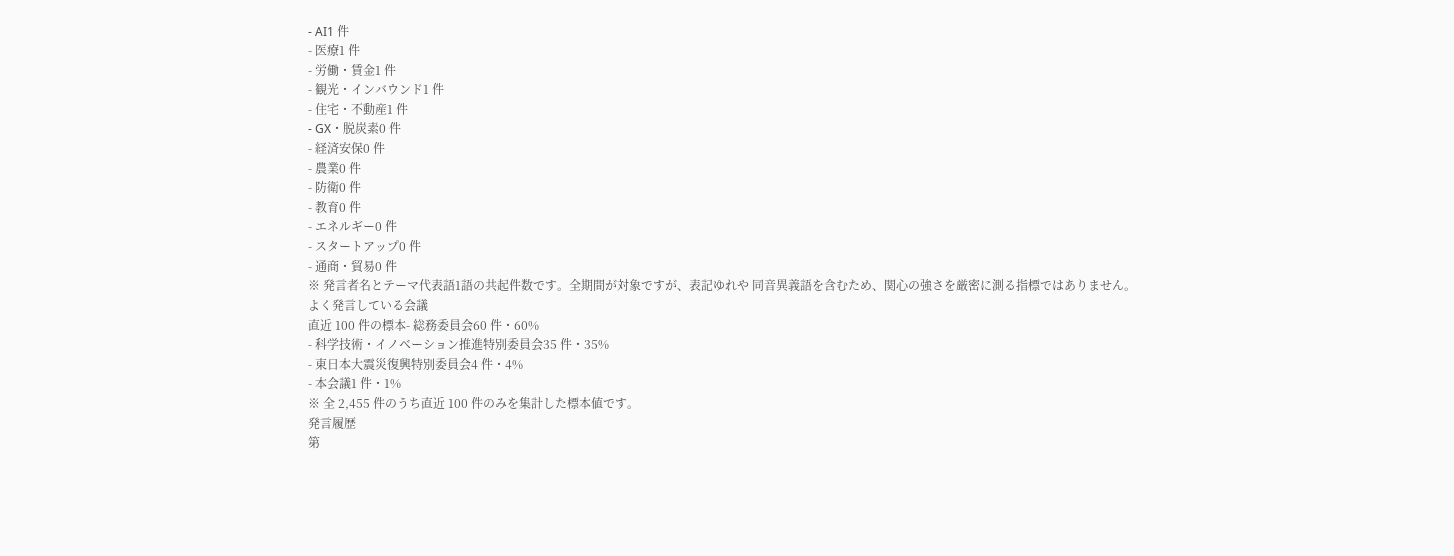- AI1 件
- 医療1 件
- 労働・賃金1 件
- 観光・インバウンド1 件
- 住宅・不動産1 件
- GX・脱炭素0 件
- 経済安保0 件
- 農業0 件
- 防衛0 件
- 教育0 件
- エネルギー0 件
- スタートアップ0 件
- 通商・貿易0 件
※ 発言者名とテーマ代表語1語の共起件数です。全期間が対象ですが、表記ゆれや 同音異義語を含むため、関心の強さを厳密に測る指標ではありません。
よく発言している会議
直近 100 件の標本- 総務委員会60 件・60%
- 科学技術・イノベーション推進特別委員会35 件・35%
- 東日本大震災復興特別委員会4 件・4%
- 本会議1 件・1%
※ 全 2,455 件のうち直近 100 件のみを集計した標本値です。
発言履歴
第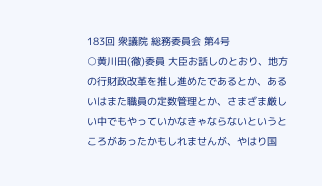183回 衆議院 総務委員会 第4号
○黄川田(徹)委員 大臣お話しのとおり、地方の行財政改革を推し進めたであるとか、あるいはまた職員の定数管理とか、さまざま厳しい中でもやっていかなきゃならないというところがあったかもしれませんが、やはり国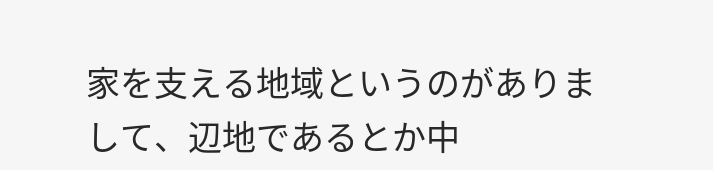家を支える地域というのがありまして、辺地であるとか中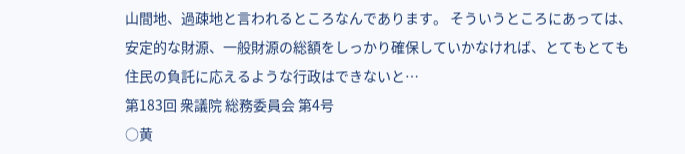山間地、過疎地と言われるところなんであります。 そういうところにあっては、安定的な財源、一般財源の総額をしっかり確保していかなければ、とてもとても住民の負託に応えるような行政はできないと…
第183回 衆議院 総務委員会 第4号
○黄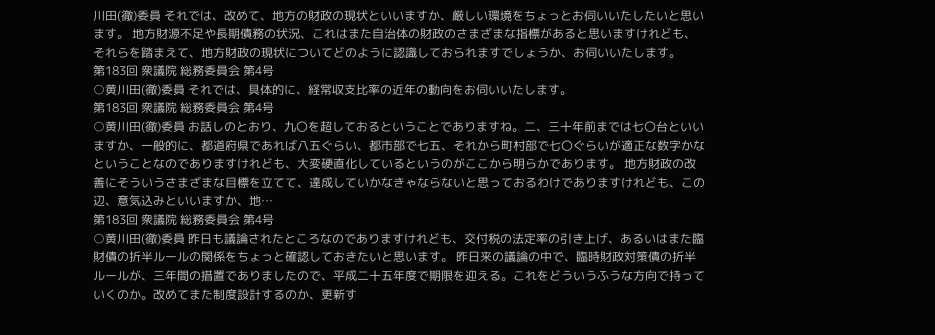川田(徹)委員 それでは、改めて、地方の財政の現状といいますか、厳しい環境をちょっとお伺いいたしたいと思います。 地方財源不足や長期債務の状況、これはまた自治体の財政のさまざまな指標があると思いますけれども、それらを踏まえて、地方財政の現状についてどのように認識しておられますでしょうか、お伺いいたします。
第183回 衆議院 総務委員会 第4号
○黄川田(徹)委員 それでは、具体的に、経常収支比率の近年の動向をお伺いいたします。
第183回 衆議院 総務委員会 第4号
○黄川田(徹)委員 お話しのとおり、九〇を超しておるということでありますね。二、三十年前までは七〇台といいますか、一般的に、都道府県であれば八五ぐらい、都市部で七五、それから町村部で七〇ぐらいが適正な数字かなということなのでありますけれども、大変硬直化しているというのがここから明らかであります。 地方財政の改善にそういうさまざまな目標を立てて、達成していかなきゃならないと思っておるわけでありますけれども、この辺、意気込みといいますか、地…
第183回 衆議院 総務委員会 第4号
○黄川田(徹)委員 昨日も議論されたところなのでありますけれども、交付税の法定率の引き上げ、あるいはまた臨財債の折半ルールの関係をちょっと確認しておきたいと思います。 昨日来の議論の中で、臨時財政対策債の折半ルールが、三年間の措置でありましたので、平成二十五年度で期限を迎える。これをどういうふうな方向で持っていくのか。改めてまた制度設計するのか、更新す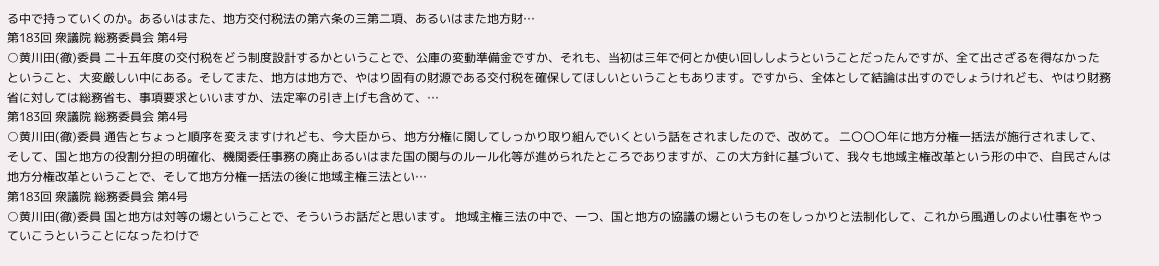る中で持っていくのか。あるいはまた、地方交付税法の第六条の三第二項、あるいはまた地方財…
第183回 衆議院 総務委員会 第4号
○黄川田(徹)委員 二十五年度の交付税をどう制度設計するかということで、公庫の変動準備金ですか、それも、当初は三年で何とか使い回ししようということだったんですが、全て出さざるを得なかったということ、大変厳しい中にある。そしてまた、地方は地方で、やはり固有の財源である交付税を確保してほしいということもあります。ですから、全体として結論は出すのでしょうけれども、やはり財務省に対しては総務省も、事項要求といいますか、法定率の引き上げも含めて、…
第183回 衆議院 総務委員会 第4号
○黄川田(徹)委員 通告とちょっと順序を変えますけれども、今大臣から、地方分権に関してしっかり取り組んでいくという話をされましたので、改めて。 二〇〇〇年に地方分権一括法が施行されまして、そして、国と地方の役割分担の明確化、機関委任事務の廃止あるいはまた国の関与のルール化等が進められたところでありますが、この大方針に基づいて、我々も地域主権改革という形の中で、自民さんは地方分権改革ということで、そして地方分権一括法の後に地域主権三法とい…
第183回 衆議院 総務委員会 第4号
○黄川田(徹)委員 国と地方は対等の場ということで、そういうお話だと思います。 地域主権三法の中で、一つ、国と地方の協議の場というものをしっかりと法制化して、これから風通しのよい仕事をやっていこうということになったわけで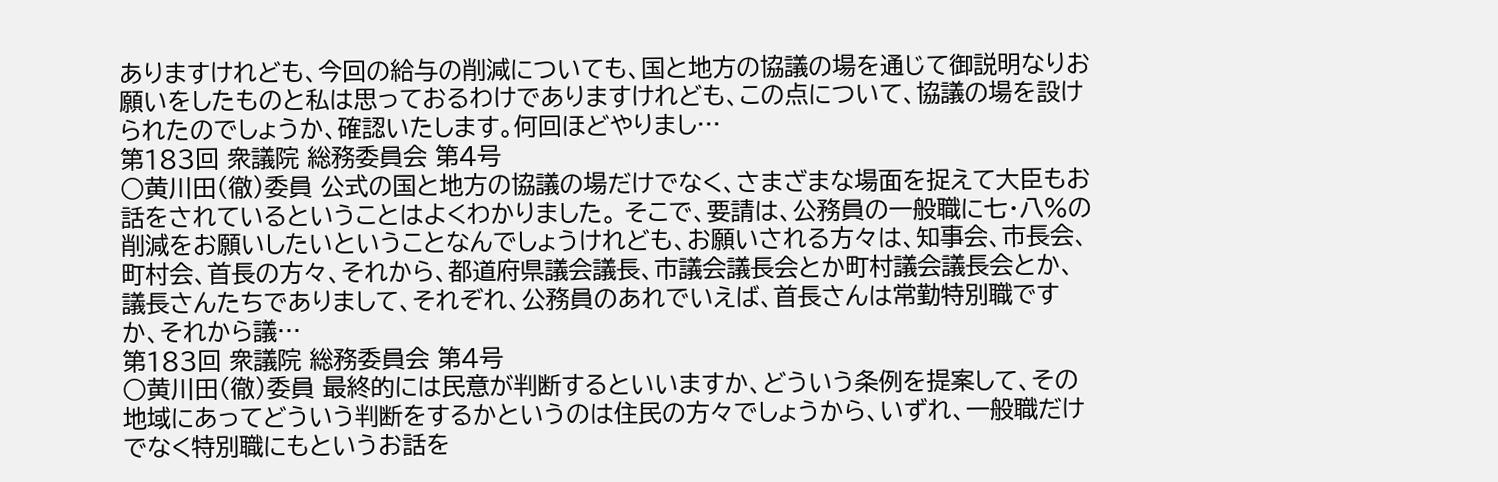ありますけれども、今回の給与の削減についても、国と地方の協議の場を通じて御説明なりお願いをしたものと私は思っておるわけでありますけれども、この点について、協議の場を設けられたのでしょうか、確認いたします。何回ほどやりまし…
第183回 衆議院 総務委員会 第4号
○黄川田(徹)委員 公式の国と地方の協議の場だけでなく、さまざまな場面を捉えて大臣もお話をされているということはよくわかりました。 そこで、要請は、公務員の一般職に七・八%の削減をお願いしたいということなんでしょうけれども、お願いされる方々は、知事会、市長会、町村会、首長の方々、それから、都道府県議会議長、市議会議長会とか町村議会議長会とか、議長さんたちでありまして、それぞれ、公務員のあれでいえば、首長さんは常勤特別職ですか、それから議…
第183回 衆議院 総務委員会 第4号
○黄川田(徹)委員 最終的には民意が判断するといいますか、どういう条例を提案して、その地域にあってどういう判断をするかというのは住民の方々でしょうから、いずれ、一般職だけでなく特別職にもというお話を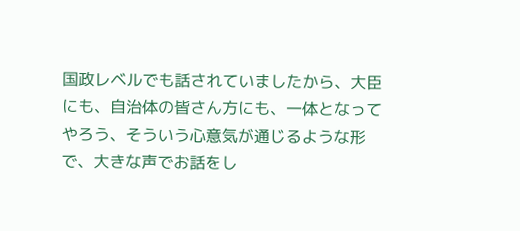国政レベルでも話されていましたから、大臣にも、自治体の皆さん方にも、一体となってやろう、そういう心意気が通じるような形で、大きな声でお話をし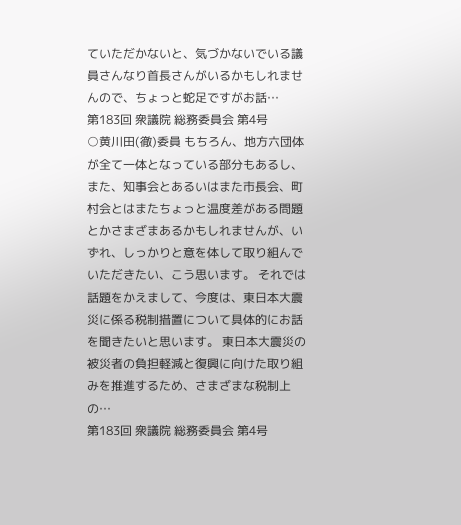ていただかないと、気づかないでいる議員さんなり首長さんがいるかもしれませんので、ちょっと蛇足ですがお話…
第183回 衆議院 総務委員会 第4号
○黄川田(徹)委員 もちろん、地方六団体が全て一体となっている部分もあるし、また、知事会とあるいはまた市長会、町村会とはまたちょっと温度差がある問題とかさまざまあるかもしれませんが、いずれ、しっかりと意を体して取り組んでいただきたい、こう思います。 それでは話題をかえまして、今度は、東日本大震災に係る税制措置について具体的にお話を聞きたいと思います。 東日本大震災の被災者の負担軽減と復興に向けた取り組みを推進するため、さまざまな税制上の…
第183回 衆議院 総務委員会 第4号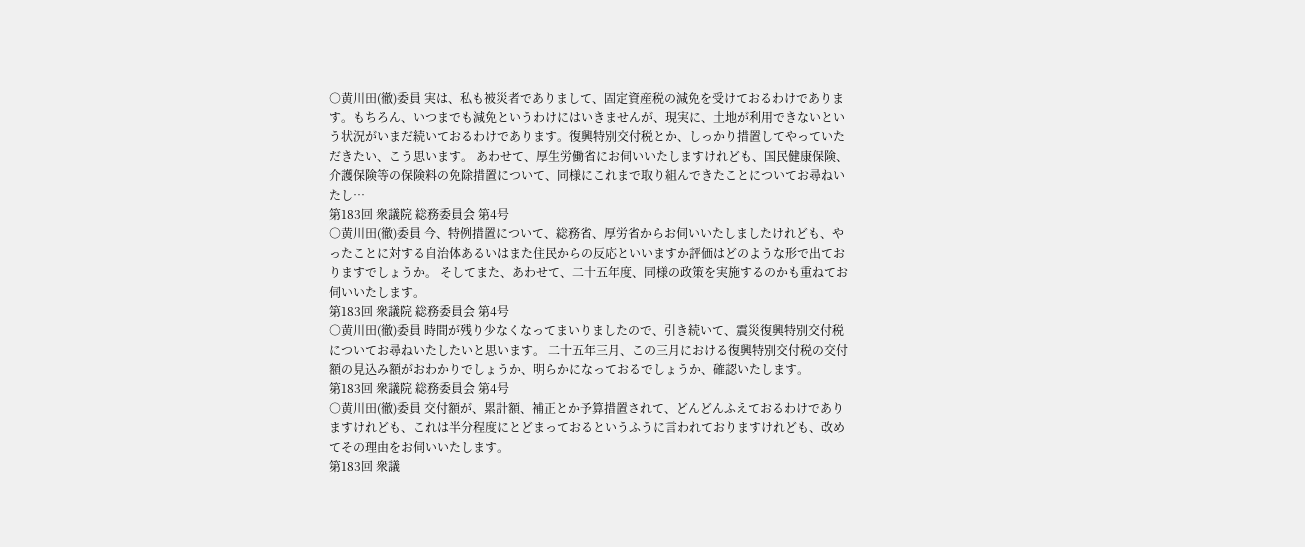○黄川田(徹)委員 実は、私も被災者でありまして、固定資産税の減免を受けておるわけであります。もちろん、いつまでも減免というわけにはいきませんが、現実に、土地が利用できないという状況がいまだ続いておるわけであります。復興特別交付税とか、しっかり措置してやっていただきたい、こう思います。 あわせて、厚生労働省にお伺いいたしますけれども、国民健康保険、介護保険等の保険料の免除措置について、同様にこれまで取り組んできたことについてお尋ねいたし…
第183回 衆議院 総務委員会 第4号
○黄川田(徹)委員 今、特例措置について、総務省、厚労省からお伺いいたしましたけれども、やったことに対する自治体あるいはまた住民からの反応といいますか評価はどのような形で出ておりますでしょうか。 そしてまた、あわせて、二十五年度、同様の政策を実施するのかも重ねてお伺いいたします。
第183回 衆議院 総務委員会 第4号
○黄川田(徹)委員 時間が残り少なくなってまいりましたので、引き続いて、震災復興特別交付税についてお尋ねいたしたいと思います。 二十五年三月、この三月における復興特別交付税の交付額の見込み額がおわかりでしょうか、明らかになっておるでしょうか、確認いたします。
第183回 衆議院 総務委員会 第4号
○黄川田(徹)委員 交付額が、累計額、補正とか予算措置されて、どんどんふえておるわけでありますけれども、これは半分程度にとどまっておるというふうに言われておりますけれども、改めてその理由をお伺いいたします。
第183回 衆議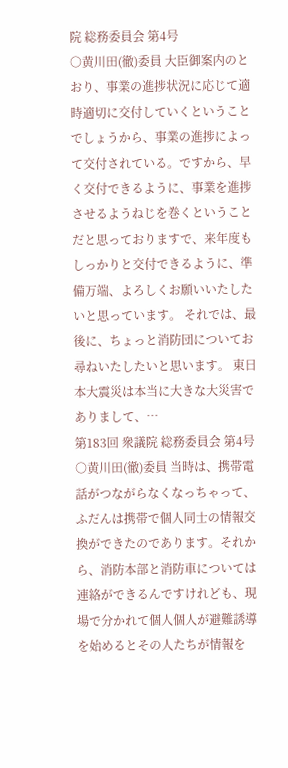院 総務委員会 第4号
○黄川田(徹)委員 大臣御案内のとおり、事業の進捗状況に応じて適時適切に交付していくということでしょうから、事業の進捗によって交付されている。ですから、早く交付できるように、事業を進捗させるようねじを巻くということだと思っておりますで、来年度もしっかりと交付できるように、準備万端、よろしくお願いいたしたいと思っています。 それでは、最後に、ちょっと消防団についてお尋ねいたしたいと思います。 東日本大震災は本当に大きな大災害でありまして、…
第183回 衆議院 総務委員会 第4号
○黄川田(徹)委員 当時は、携帯電話がつながらなくなっちゃって、ふだんは携帯で個人同士の情報交換ができたのであります。それから、消防本部と消防車については連絡ができるんですけれども、現場で分かれて個人個人が避難誘導を始めるとその人たちが情報を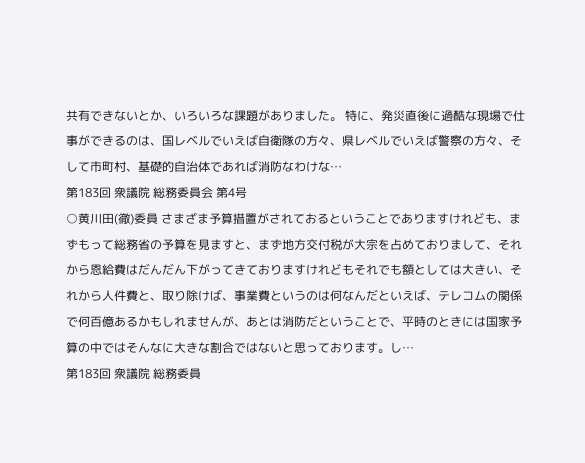共有できないとか、いろいろな課題がありました。 特に、発災直後に過酷な現場で仕事ができるのは、国レベルでいえば自衛隊の方々、県レベルでいえば警察の方々、そして市町村、基礎的自治体であれば消防なわけな…
第183回 衆議院 総務委員会 第4号
○黄川田(徹)委員 さまざま予算措置がされておるということでありますけれども、まずもって総務省の予算を見ますと、まず地方交付税が大宗を占めておりまして、それから恩給費はだんだん下がってきておりますけれどもそれでも額としては大きい、それから人件費と、取り除けば、事業費というのは何なんだといえば、テレコムの関係で何百億あるかもしれませんが、あとは消防だということで、平時のときには国家予算の中ではそんなに大きな割合ではないと思っております。し…
第183回 衆議院 総務委員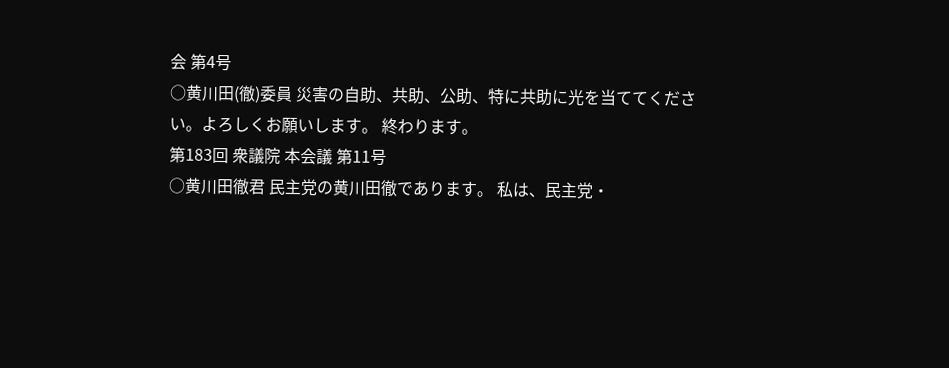会 第4号
○黄川田(徹)委員 災害の自助、共助、公助、特に共助に光を当ててください。よろしくお願いします。 終わります。
第183回 衆議院 本会議 第11号
○黄川田徹君 民主党の黄川田徹であります。 私は、民主党・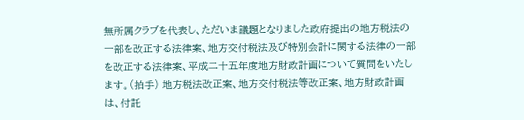無所属クラブを代表し、ただいま議題となりました政府提出の地方税法の一部を改正する法律案、地方交付税法及び特別会計に関する法律の一部を改正する法律案、平成二十五年度地方財政計画について質問をいたします。(拍手) 地方税法改正案、地方交付税法等改正案、地方財政計画は、付託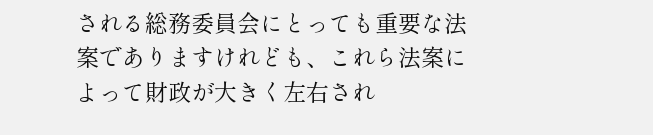される総務委員会にとっても重要な法案でありますけれども、これら法案によって財政が大きく左右され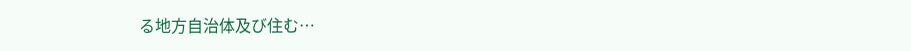る地方自治体及び住む…